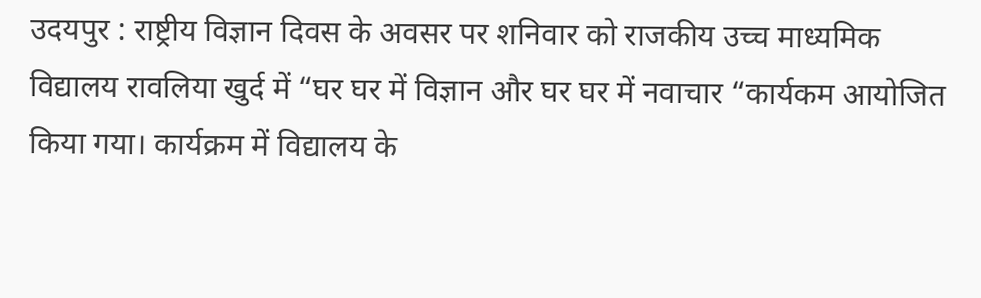उदयपुर : राष्ट्रीय विज्ञान दिवस के अवसर पर शनिवार को राजकीय उच्च माध्यमिक विद्यालय रावलिया खुर्द में “घर घर में विज्ञान और घर घर में नवाचार “कार्यकम आयोजित किया गया। कार्यक्रम में विद्यालय के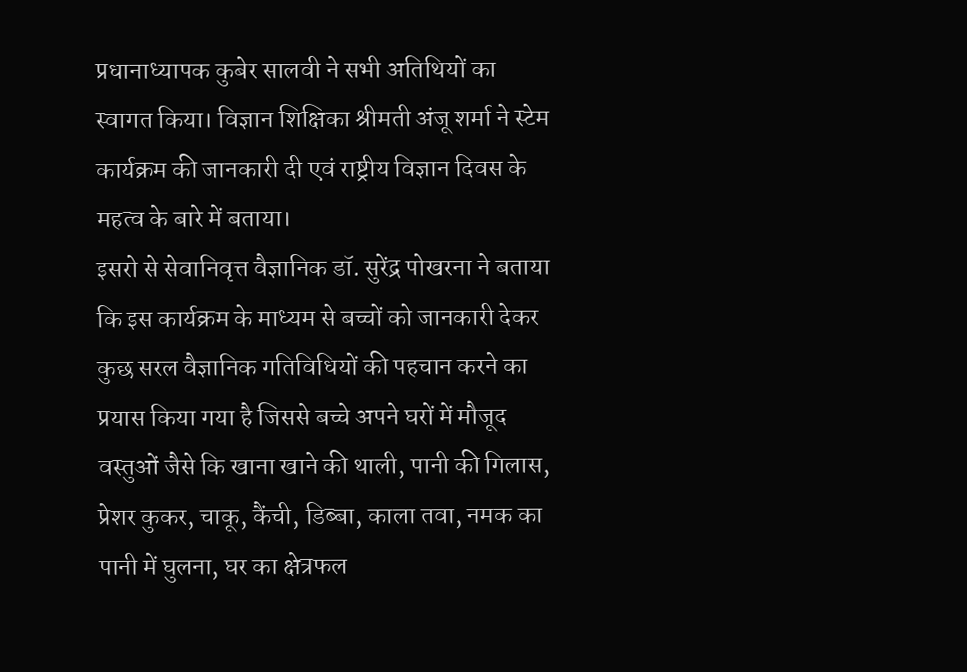प्रधानाध्यापक कुबेर सालवी ने सभी अतिथियों का स्वागत किया। विज्ञान शिक्षिका श्रीमती अंजू शर्मा ने स्टेम कार्यक्रम की जानकारी दी एवं राष्ट्रीय विज्ञान दिवस के महत्व के बारे में बताया।
इसरो से सेवानिवृत्त वैज्ञानिक डॉ. सुरेंद्र पोखरना ने बताया कि इस कार्यक्रम के माध्यम से बच्चों को जानकारी देकर कुछ सरल वैज्ञानिक गतिविधियों की पहचान करने का प्रयास किया गया है जिससे बच्चे अपने घरों में मौजूद वस्तुओं जैसे कि खाना खाने की थाली, पानी की गिलास, प्रेशर कुकर, चाकू, कैंची, डिब्बा, काला तवा, नमक का पानी में घुलना, घर का क्षेत्रफल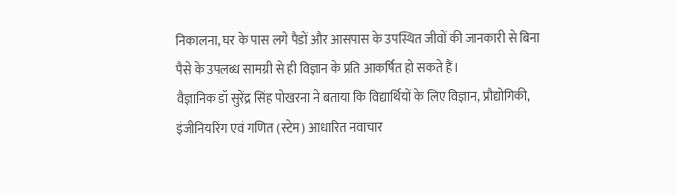निकालना, घर के पास लगे पैडों और आसपास के उपस्थित जीवों की जानकारी से बिना पैसे के उपलब्ध सामग्री से ही विज्ञान के प्रति आकर्षित हो सकते हैं।
वैज्ञानिक डॉ सुरेंद्र सिंह पोखरना ने बताया कि विद्यार्थियों के लिए विज्ञान, प्रौद्योगिकी, इंजीनियरिंग एवं गणित (स्टेम) आधारित नवाचार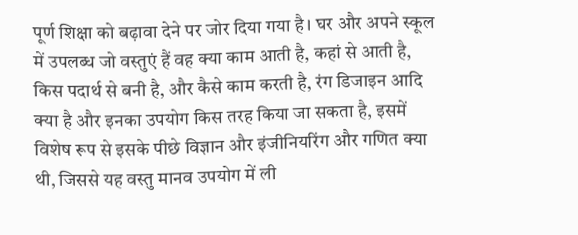पूर्ण शिक्षा को बढ़ावा देने पर जोर दिया गया है। घर और अपने स्कूल में उपलब्ध जो वस्तुएं हैं वह क्या काम आती है, कहां से आती है, किस पदार्थ से बनी है, और कैसे काम करती है, रंग डिजाइन आदि क्या है और इनका उपयोग किस तरह किया जा सकता है, इसमें विशेष रूप से इसके पीछे विज्ञान और इंजीनियरिंग और गणित क्या थी, जिससे यह वस्तु मानव उपयोग में ली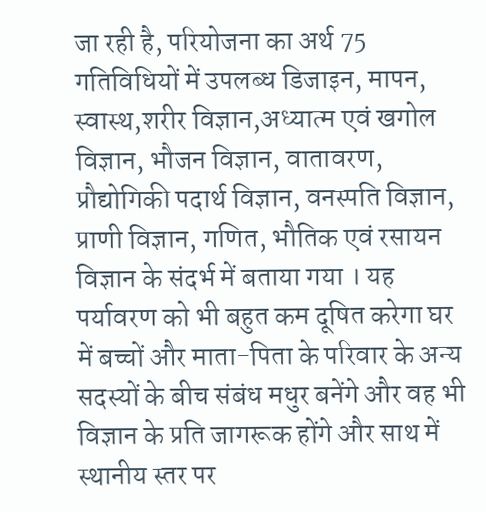जा रही है, परियोजना का अर्थ 75 गतिविधियों में उपलब्ध डिजाइन, मापन, स्वास्थ,शरीर विज्ञान,अध्यात्म एवं खगोल विज्ञान, भौजन विज्ञान, वातावरण, प्रौद्योगिकी पदार्थ विज्ञान, वनस्पति विज्ञान, प्राणी विज्ञान, गणित, भौतिक एवं रसायन विज्ञान के संदर्भ में बताया गया । यह पर्यावरण को भी बहुत कम दूषित करेगा घर में बच्चों और माता-पिता के परिवार के अन्य सदस्यों के बीच संबंध मधुर बनेंगे और वह भी विज्ञान के प्रति जागरूक होंगे और साथ में स्थानीय स्तर पर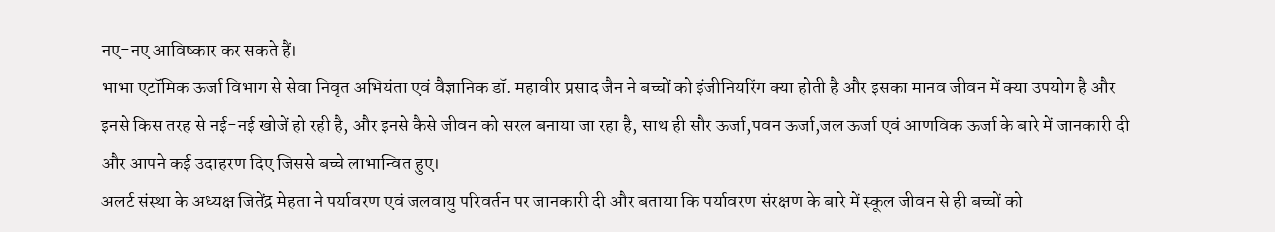नए-नए आविष्कार कर सकते हैं।
भाभा एटॉमिक ऊर्जा विभाग से सेवा निवृत अभियंता एवं वैज्ञानिक डॉ. महावीर प्रसाद जैन ने बच्चों को इंजीनियरिंग क्या होती है और इसका मानव जीवन में क्या उपयोग है और इनसे किस तरह से नई-नई खोजें हो रही है, और इनसे कैसे जीवन को सरल बनाया जा रहा है, साथ ही सौर ऊर्जा,पवन ऊर्जा,जल ऊर्जा एवं आणविक ऊर्जा के बारे में जानकारी दी और आपने कई उदाहरण दिए जिससे बच्चे लाभान्वित हुए।
अलर्ट संस्था के अध्यक्ष जितेंद्र मेहता ने पर्यावरण एवं जलवायु परिवर्तन पर जानकारी दी और बताया कि पर्यावरण संरक्षण के बारे में स्कूल जीवन से ही बच्चों को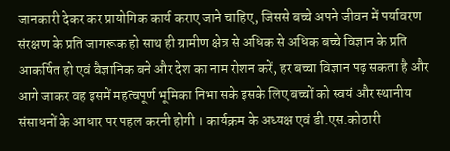जानकारी देकर कर प्रायोगिक कार्य कराए जाने चाहिए, जिससे बच्चे अपने जीवन में पर्यावरण संरक्षण के प्रति जागरूक हो साथ ही ग्रामीण क्षेत्र से अधिक से अधिक बच्चे विज्ञान के प्रति आकर्षित हो एवं वैज्ञानिक बने और देश का नाम रोशन करें, हर बच्चा विज्ञान पढ़ सकता है और आगे जाकर वह इसमें महत्वपूर्ण भूमिका निभा सके इसके लिए बच्चों को स्वयं और स्थानीय संसाधनों के आधार पर पहल करनी होगी । कार्यक्रम के अध्यक्ष एवं डी.एस.कोठारी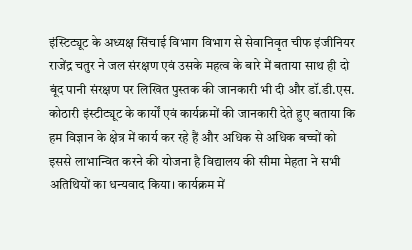इंस्टिट्यूट के अध्यक्ष सिंचाई विभाग विभाग से सेवानिवृत चीफ इंजीनियर राजेंद्र चतुर ने जल संरक्षण एवं उसके महत्व के बारे में बताया साथ ही दो बूंद पानी संरक्षण पर लिखित पुस्तक की जानकारी भी दी और डॉ.डी.एस. कोठारी इंस्टीट्यूट के कार्यों एवं कार्यक्रमों की जानकारी देते हुए बताया कि हम विज्ञान के क्षेत्र में कार्य कर रहे हैं और अधिक से अधिक बच्चों को इससे लाभान्वित करने की योजना है विद्यालय की सीमा मेहता ने सभी अतिथियों का धन्यवाद किया। कार्यक्रम में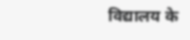विद्यालय के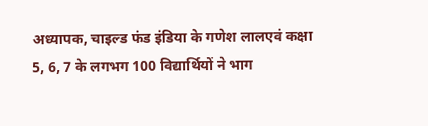अध्यापक, चाइल्ड फंड इंडिया के गणेश लालएवं कक्षा 5, 6, 7 के लगभग 100 विद्यार्थियों ने भाग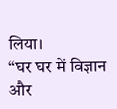लिया।
“घर घर में विज्ञान और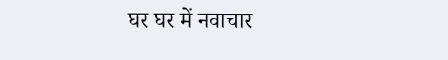घर घर में नवाचार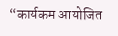“कार्यकम आयोजित